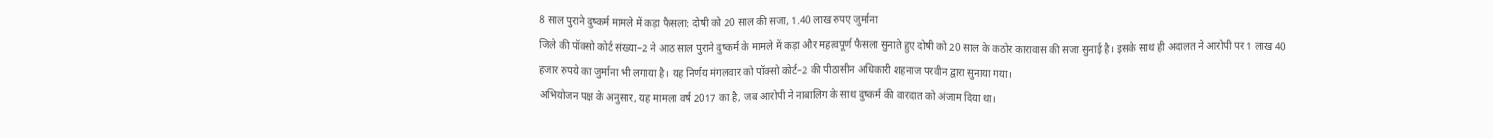8 साल पुराने दुष्कर्म मामले में कड़ा फैसला: दोषी को 20 साल की सजा, 1.40 लाख रुपए जुर्माना
जिले की पॉक्सो कोर्ट संख्या–2 ने आठ साल पुराने दुष्कर्म के मामले में कड़ा और महत्वपूर्ण फैसला सुनाते हुए दोषी को 20 साल के कठोर कारावास की सजा सुनाई है। इसके साथ ही अदालत ने आरोपी पर 1 लाख 40 हजार रुपये का जुर्माना भी लगाया है। यह निर्णय मंगलवार को पॉक्सो कोर्ट–2 की पीठासीन अधिकारी शहनाज परवीन द्वारा सुनाया गया।
अभियोजन पक्ष के अनुसार, यह मामला वर्ष 2017 का है, जब आरोपी ने नाबालिग के साथ दुष्कर्म की वारदात को अंजाम दिया था।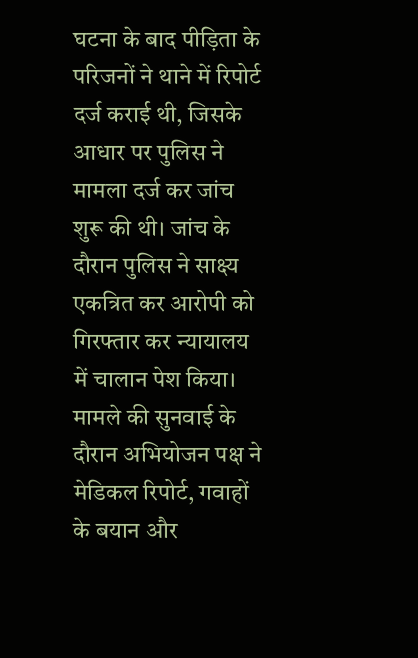घटना के बाद पीड़िता के परिजनों ने थाने में रिपोर्ट दर्ज कराई थी, जिसके आधार पर पुलिस ने मामला दर्ज कर जांच शुरू की थी। जांच के दौरान पुलिस ने साक्ष्य एकत्रित कर आरोपी को गिरफ्तार कर न्यायालय में चालान पेश किया।
मामले की सुनवाई के दौरान अभियोजन पक्ष ने मेडिकल रिपोर्ट, गवाहों के बयान और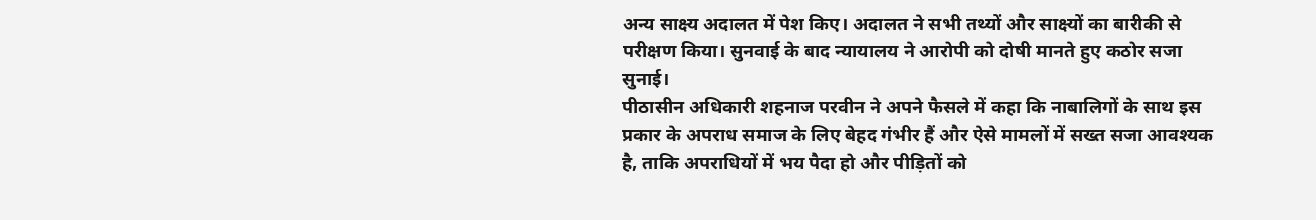अन्य साक्ष्य अदालत में पेश किए। अदालत ने सभी तथ्यों और साक्ष्यों का बारीकी से परीक्षण किया। सुनवाई के बाद न्यायालय ने आरोपी को दोषी मानते हुए कठोर सजा सुनाई।
पीठासीन अधिकारी शहनाज परवीन ने अपने फैसले में कहा कि नाबालिगों के साथ इस प्रकार के अपराध समाज के लिए बेहद गंभीर हैं और ऐसे मामलों में सख्त सजा आवश्यक है, ताकि अपराधियों में भय पैदा हो और पीड़ितों को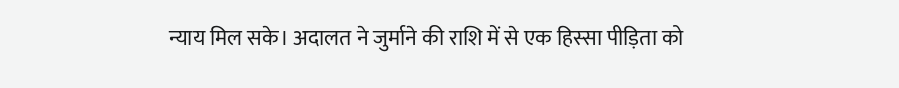न्याय मिल सके। अदालत ने जुर्माने की राशि में से एक हिस्सा पीड़िता को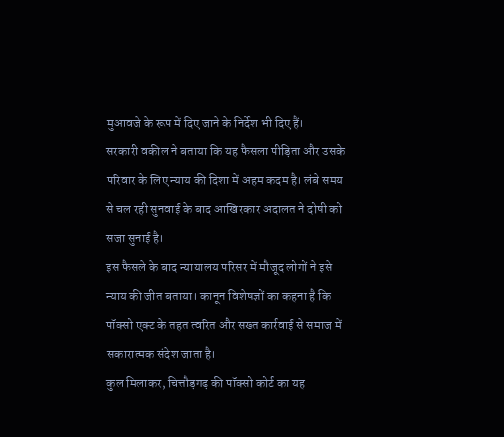मुआवजे के रूप में दिए जाने के निर्देश भी दिए हैं।
सरकारी वकील ने बताया कि यह फैसला पीड़िता और उसके परिवार के लिए न्याय की दिशा में अहम कदम है। लंबे समय से चल रही सुनवाई के बाद आखिरकार अदालत ने दोषी को सजा सुनाई है।
इस फैसले के बाद न्यायालय परिसर में मौजूद लोगों ने इसे न्याय की जीत बताया। कानून विशेषज्ञों का कहना है कि पॉक्सो एक्ट के तहत त्वरित और सख्त कार्रवाई से समाज में सकारात्मक संदेश जाता है।
कुल मिलाकर, चित्तौड़गढ़ की पॉक्सो कोर्ट का यह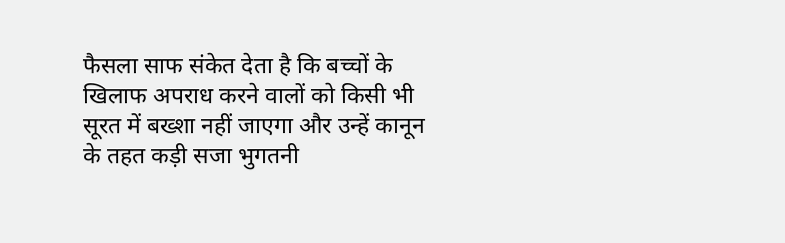फैसला साफ संकेत देता है कि बच्चों के खिलाफ अपराध करने वालों को किसी भी सूरत में बख्शा नहीं जाएगा और उन्हें कानून के तहत कड़ी सजा भुगतनी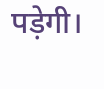पड़ेगी।